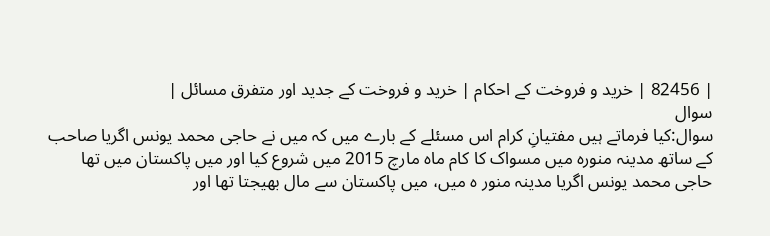| 82456 | خرید و فروخت کے احکام | خرید و فروخت کے جدید اور متفرق مسائل |
سوال
سوال:کیا فرماتے ہیں مفتیانِ کرام اس مسئلے کے بارے میں کہ میں نے حاجی محمد یونس اگریا صاحب کے ساتھ مدینہ منورہ میں مسواک کا کام ماہ مارچ 2015 میں شروع کیا اور میں پاکستان میں تھا حاجی محمد یونس اگریا مدینہ منور ہ میں، میں پاکستان سے مال بھیجتا تھا اور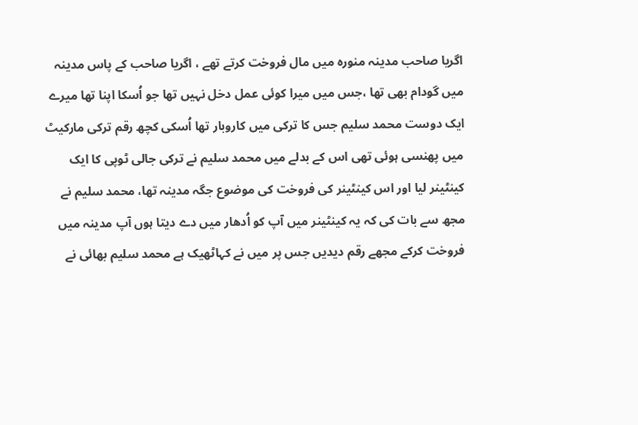اگریا صاحب مدینہ منورہ میں مال فروخت کرتے تھے ، اگریا صاحب کے پاس مدینہ میں گودام بھی تھا ،جس میں میرا کوئی عمل دخل نہیں تھا جو اُسکا اپنا تھا میرے ایک دوست محمد سلیم جس کا ترکی میں کاروبار تھا اُسکی کچھ رقم ترکی مارکیٹ میں پھنسی ہوئی تھی اس کے بدلے میں محمد سلیم نے ترکی جالی ٹوپی کا ایک کینٹینر لیا اور اس کینٹینر کی فروخت کی موضوع جگہ مدینہ تھا، محمد سلیم نے مجھ سے بات کی کہ یہ کینٹینر میں آپ کو اُدھار میں دے دیتا ہوں آپ مدینہ میں فروخت کرکے مجھے رقم دیدیں جس پر میں نے کہاٹھیک ہے محمد سلیم بھائی نے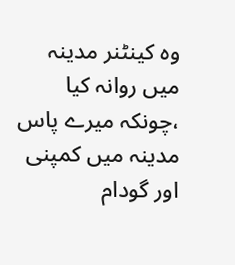وہ کینٹنر مدینہ میں روانہ کیا ،چونکہ میرے پاس مدینہ میں کمپنی اور گودام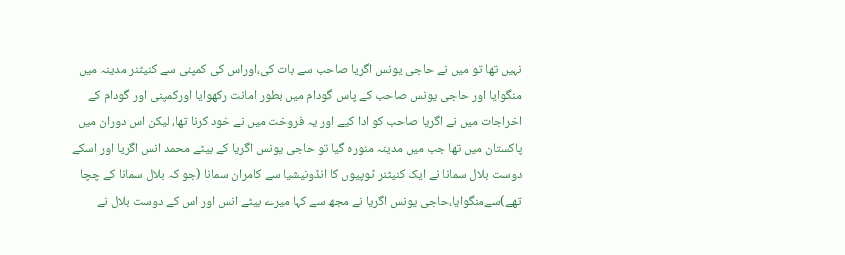نہیں تھا تو میں نے حاجی یونس اگریا صاحب سے بات کی،اوراس کی کمپنی سے کنیٹنر مدینہ میں منگوایا اور حاجی یونس صاحب کے پاس گودام میں بطور امانت رکھوایا اورکمپنی اور گودام کے اخراجات میں نے اگریا صاحب کو ادا کیے اور یہ فروخت میں نے خود کرنا تھا، لیکن اس دوران میں پاکستان میں تھا جب میں مدینہ منورہ گیا تو حاجی یونس اگریا کے بیٹے محمد انس اگریا اور اسکے دوست بلال سمانا نے ایک کنیٹنر ٹوپیوں کا انڈونیشیا سے کامران سمانا (جو کہ بلال سمانا کے چچا تھے)سےمنگوایا،حاجی یونس اگریا نے مجھ سے کہا میرے بیٹے انس اور اس کے دوست بلال نے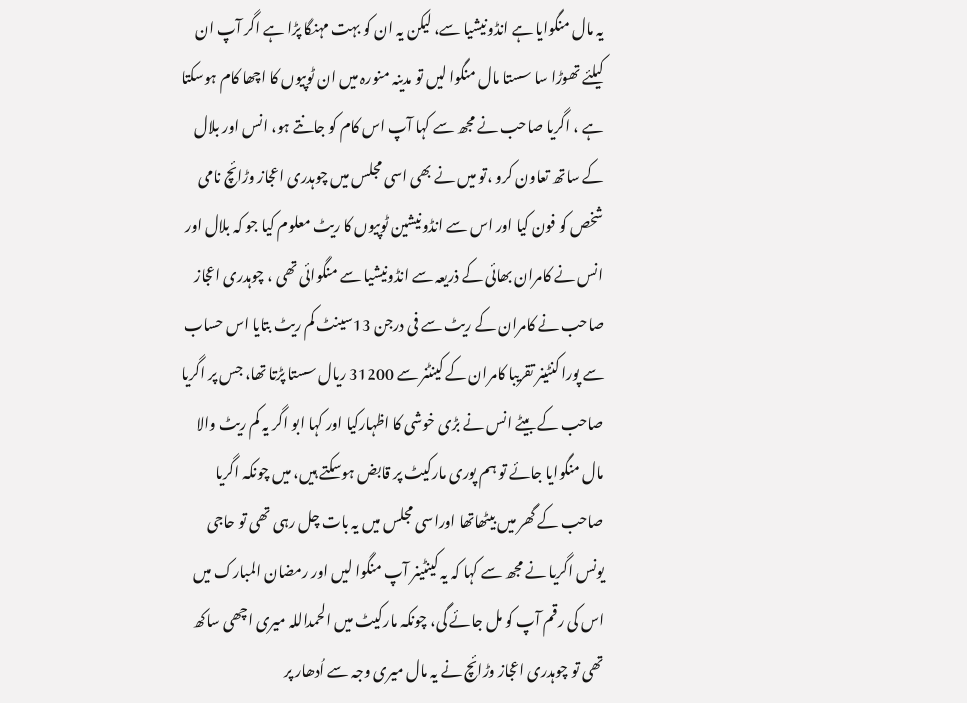یہ مال منگوایا ہے انڈونیشیا سے، لیکن یہ ان کو بہت مہنگا پڑا ہے اگر آپ ان کیلئے تھوڑا سا سستا مال منگوا لیں تو مدینہ منورہ میں ان ٹوپیوں کا اچھا کام ہوسکتا ہے ، اگریا صاحب نے مجھ سے کہا آپ اس کام کو جانتے ہو، انس اور بلال کے ساتھ تعاون کرو ،تو میں نے بھی اسی مجلس میں چوہدری اعجاز وڑائچ نامی شخص کو فون کیا اور اس سے انڈونیشین ٹوپیوں کا ریٹ معلوم کیا جو کہ بلال اور انس نے کامران بھائی کے ذریعہ سے انڈونیشیا سے منگوائی تھی ، چوہدری اعجاز صاحب نے کامران کے ریٹ سے فی درجن 13سینٹ کم ریٹ بتایا اس حساب سے پورا کنٹینر تقریبا کامران کے کینٹنر سے 31200 ریال سستا پڑتا تھا، جس پر اگریا صاحب کے بیٹے انس نے بڑی خوشی کا اظہارکیا اور کہا ابو اگر یہ کم ریٹ والا مال منگوایا جائے تو ہم پوری مارکیٹ پر قابض ہوسکتے ہیں، میں چونکہ اگریا صاحب کے گھر میں بیٹھاتھا اوراسی مجلس میں یہ بات چل رہی تھی تو حاجی یونس اگریا نے مجھ سے کہا کہ یہ کینٹینر آپ منگوا لیں اور رمضان المبارک میں اس کی رقم آپ کو مل جائے گی، چونکہ مارکیٹ میں الحمداللہ میری اچھی ساکھ تھی تو چوہدری اعجاز وڑائچ نے یہ مال میری وجہ سے اُدھار پر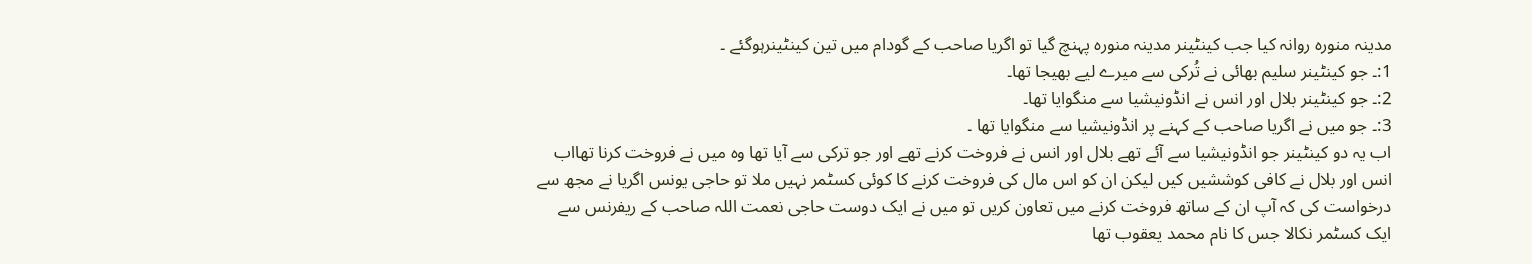مدینہ منورہ روانہ کیا جب کینٹینر مدینہ منورہ پہنچ گیا تو اگریا صاحب کے گودام میں تین کینٹینرہوگئے ۔
1:۔ جو کینٹینر سلیم بھائی نے تُرکی سے میرے لیے بھیجا تھا۔
2:۔ جو کینٹینر بلال اور انس نے انڈونیشیا سے منگوایا تھا۔
3:۔ جو میں نے اگریا صاحب کے کہنے پر انڈونیشیا سے منگوایا تھا ۔
اب یہ دو کینٹینر جو انڈونیشیا سے آئے تھے بلال اور انس نے فروخت کرنے تھے اور جو ترکی سے آیا تھا وہ میں نے فروخت کرنا تھااب انس اور بلال نے کافی کوششیں کیں لیکن ان کو اس مال کی فروخت کرنے کا کوئی کسٹمر نہیں ملا تو حاجی یونس اگریا نے مجھ سے درخواست کی کہ آپ ان کے ساتھ فروخت کرنے میں تعاون کریں تو میں نے ایک دوست حاجی نعمت اللہ صاحب کے ریفرنس سے ایک کسٹمر نکالا جس کا نام محمد یعقوب تھا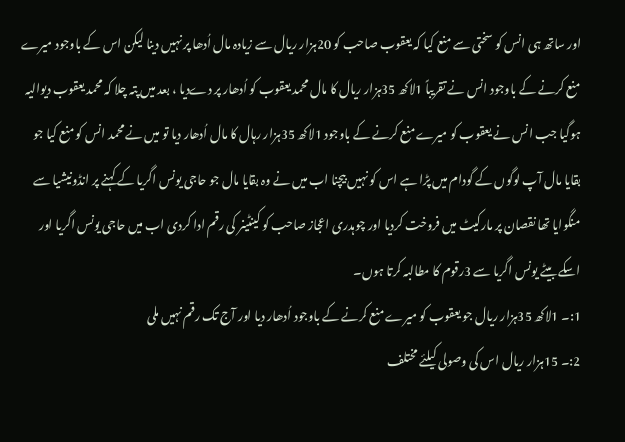اور ساتھ ہی انس کو سختی سے منع کیا کہ یعقوب صاحب کو 20ہزار ریال سے زیادہ مال اُدھا پر نہیں دینا لیکن اس کے باوجود میرے منع کرنے کے باوجود انس نے تقریباً 1لاکھ 35ہزار ریال کا مال محمد یعقوب کو اُدھار پر دےدیا ، بعد میں پتہ چلا کہ محمد یعقوب دیوالیہ ہوگیا جب انس نے یعقوب کو میرے منع کرنے کے باوجود 1لاکھ 35ہزار رہال کا مال اُدھار دیا تو میں نے محمد انس کو منع کیا جو بقایا مال آپ لوگوں کے گودام میں پڑا ہے اس کو نہیں بیچنا اب میں نے وہ بقایا مال جو حاجی یونس اگریا کے کہنے پر انڈونیشیا سے منگوایا تھا نقصان پر مارکیٹ میں فروخت کردیا اور چوہدری اعجاز صاحب کو کینٹینر کی رقم ادا کردی اب میں حاجی یونس اگریا اور اسکے بیٹے یونس اگریا سے 3رقوم کا مطالبہ کرتا ہوں۔
1:۔ 1لاکھ 35ہزار ریال جو یعقوب کو میرے منع کرنے کے باوجود اُدھار دیا اور آج تک رقم نہیں ملی
2:۔ 15ہزار ریال اس کی وصولی کیلئے مختلف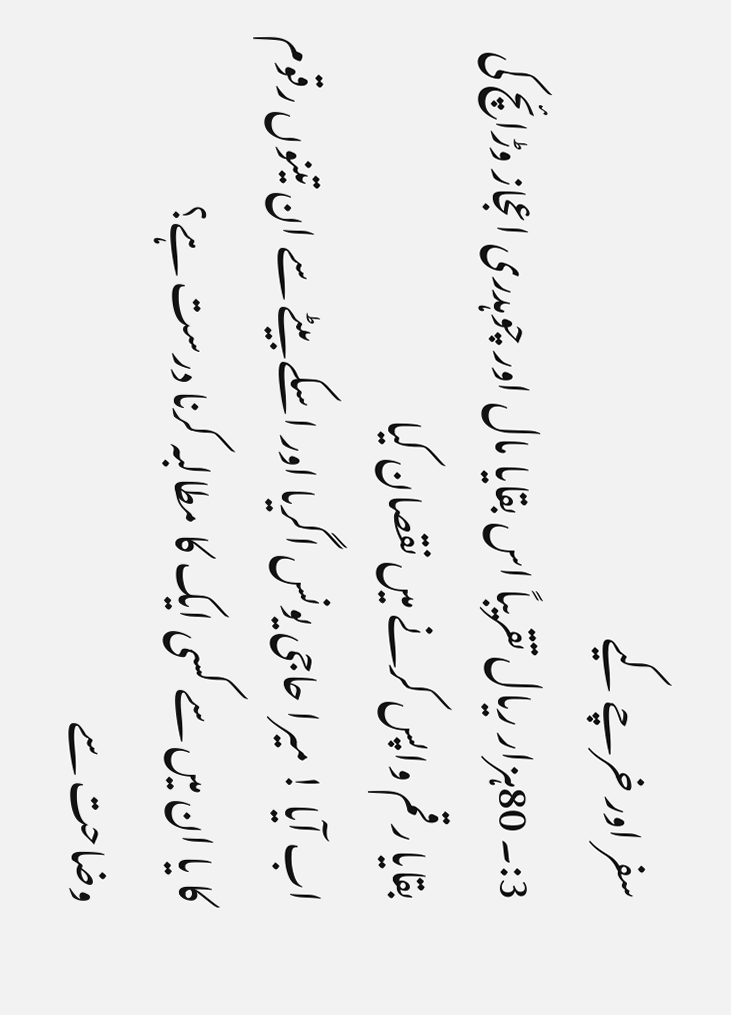سفر اور خرچے کیے
3:۔ 80ہزار ریال تقریباً اس بقایا مال اور چوہدری اعجاز وڑائچ کی بقایا رقم واپس کرنے میں نقصان کیا
اب آیا ! میرا حاجی یونس اگریا اور اسکے بیٹے سے ان تینوں رقوم کا یا ان میں سے کسی ایک کا مطالبہ کرنا درست ہے؟
وضاحت سے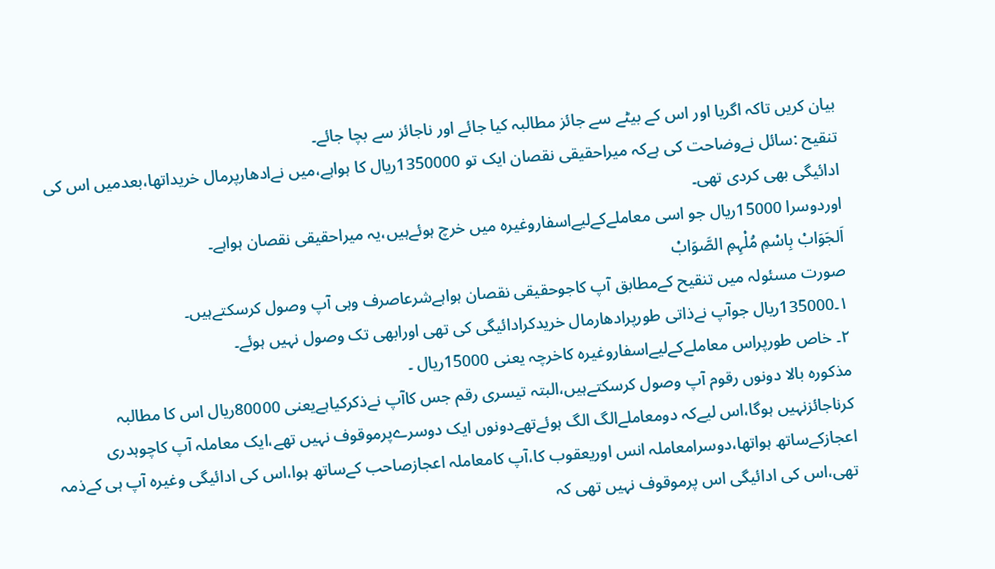بیان کریں تاکہ اگریا اور اس کے بیٹے سے جائز مطالبہ کیا جائے اور ناجائز سے بچا جائے۔
تنقیح :سائل نےوضاحت کی ہےکہ میراحقیقی نقصان ایک تو 1350000ریال کا ہواہے،میں نےادھارپرمال خریداتھا،بعدمیں اس کی ادائیگی بھی کردی تھی۔
اوردوسرا 15000ریال جو اسی معاملےکےلیےاسفاروغیرہ میں خرچ ہوئےہیں،یہ میراحقیقی نقصان ہواہے۔
اَلجَوَابْ بِاسْمِ مُلْہِمِ الصَّوَابْ
صورت مسئولہ میں تنقیح کےمطابق آپ کاجوحقیقی نقصان ہواہےشرعاصرف وہی آپ وصول کرسکتےہیں۔
۱۔135000ریال جوآپ نےذاتی طورپرادھارمال خریدکرادائیگی کی تھی اورابھی تک وصول نہیں ہوئے۔
۲۔ خاص طورپراس معاملےکےلیےاسفاروغیرہ کاخرچہ یعنی 15000ریال ۔
مذکورہ بالا دونوں رقوم آپ وصول کرسکتےہیں،البتہ تیسری رقم جس کاآپ نےذکرکیاہےیعنی 80000ریال اس کا مطالبہ کرناجائزنہیں ہوگا،اس لیےکہ دومعاملےالگ الگ ہوئےتھےدونوں ایک دوسرےپرموقوف نہیں تھے،ایک معاملہ آپ کاچوہدری اعجازکےساتھ ہواتھا،دوسرامعاملہ انس اوریعقوب کا،آپ کامعاملہ اعجازصاحب کےساتھ ہوا،اس کی ادائیگی وغیرہ آپ ہی کےذمہ تھی،اس کی ادائیگی اس پرموقوف نہیں تھی کہ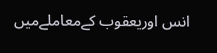انس اوریعقوب کےمعاملےمیں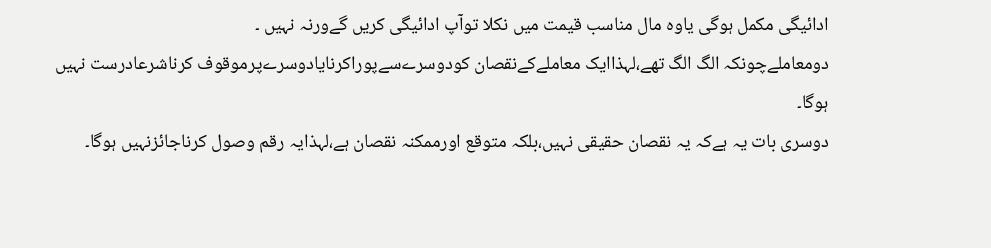ادائیگی مکمل ہوگی یاوہ مال مناسب قیمت میں نکلا توآپ ادائیگی کریں گےورنہ نہیں ۔
دومعاملےچونکہ الگ الگ تھے،لہذاایک معاملےکےنقصان کودوسرےسےپوراکرنایادوسرےپرموقوف کرناشرعادرست نہیں ہوگا۔
دوسری بات یہ ہےکہ یہ نقصان حقیقی نہیں،بلکہ متوقع اورممکنہ نقصان ہے،لہذایہ رقم وصول کرناجائزنہیں ہوگا۔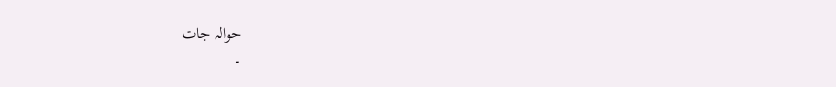حوالہ جات
۔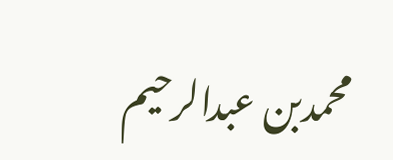محمدبن عبدالرحیم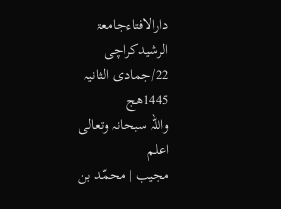دارالافتاءجامعۃ الرشیدکراچی
22/جمادی الثانیہ 1445ھج
واللہ سبحانہ وتعالی اعلم
مجیب | محمّد بن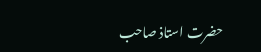حضرت استاذ صاحب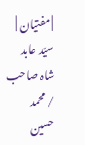| مفتیان | سیّد عابد شاہ صاحب / محمد حسین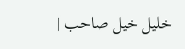خلیل خیل صاحب |